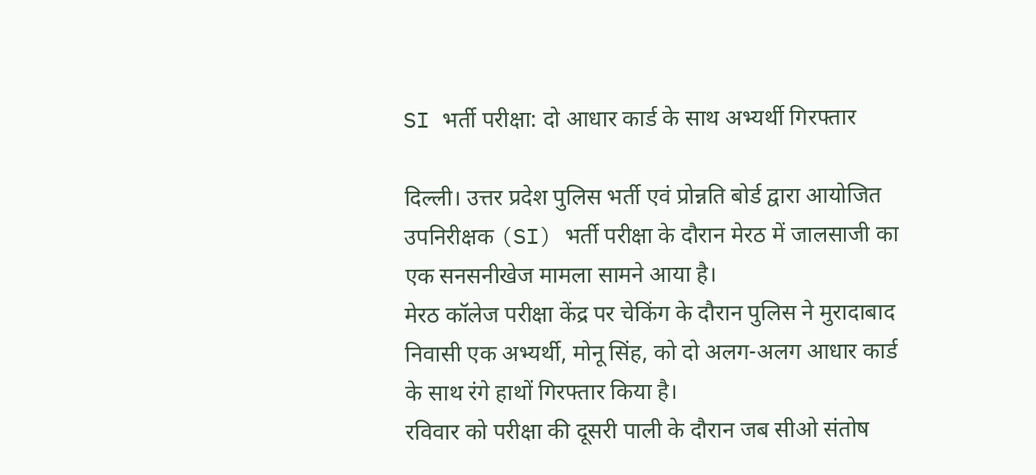SI भर्ती परीक्षा: दो आधार कार्ड के साथ अभ्यर्थी गिरफ्तार

दिल्ली। उत्तर प्रदेश पुलिस भर्ती एवं प्रोन्नति बोर्ड द्वारा आयोजित उपनिरीक्षक (SI) भर्ती परीक्षा के दौरान मेरठ में जालसाजी का एक सनसनीखेज मामला सामने आया है।
मेरठ कॉलेज परीक्षा केंद्र पर चेकिंग के दौरान पुलिस ने मुरादाबाद निवासी एक अभ्यर्थी, मोनू सिंह, को दो अलग-अलग आधार कार्ड के साथ रंगे हाथों गिरफ्तार किया है।
रविवार को परीक्षा की दूसरी पाली के दौरान जब सीओ संतोष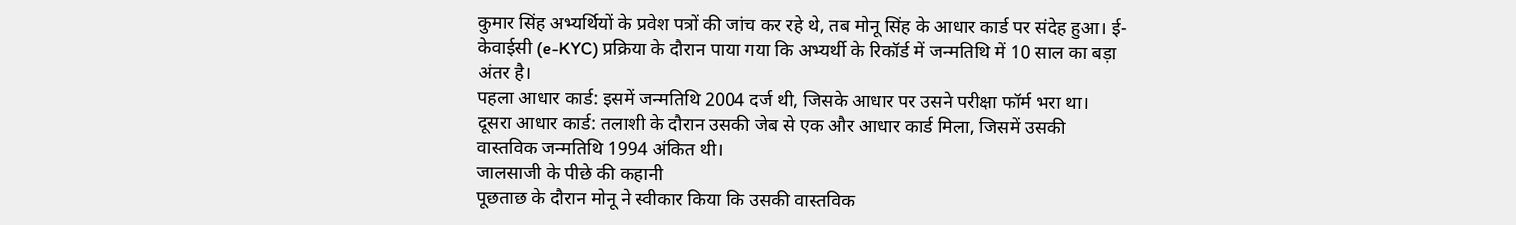कुमार सिंह अभ्यर्थियों के प्रवेश पत्रों की जांच कर रहे थे, तब मोनू सिंह के आधार कार्ड पर संदेह हुआ। ई-केवाईसी (e-KYC) प्रक्रिया के दौरान पाया गया कि अभ्यर्थी के रिकॉर्ड में जन्मतिथि में 10 साल का बड़ा अंतर है।
पहला आधार कार्ड: इसमें जन्मतिथि 2004 दर्ज थी, जिसके आधार पर उसने परीक्षा फॉर्म भरा था।
दूसरा आधार कार्ड: तलाशी के दौरान उसकी जेब से एक और आधार कार्ड मिला, जिसमें उसकी वास्तविक जन्मतिथि 1994 अंकित थी।
जालसाजी के पीछे की कहानी
पूछताछ के दौरान मोनू ने स्वीकार किया कि उसकी वास्तविक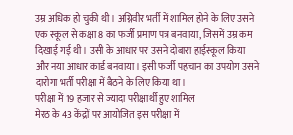उम्र अधिक हो चुकी थी। अग्निवीर भर्ती में शामिल होने के लिए उसने एक स्कूल से कक्षा 8 का फर्जी प्रमाण पत्र बनवाया, जिसमें उम्र कम दिखाई गई थी। उसी के आधार पर उसने दोबारा हाईस्कूल किया और नया आधार कार्ड बनवाया। इसी फर्जी पहचान का उपयोग उसने दारोगा भर्ती परीक्षा में बैठने के लिए किया था।
परीक्षा में 19 हजार से ज्यादा परीक्षार्थी हुए शामिल
मेरठ के 43 केंद्रों पर आयोजित इस परीक्षा में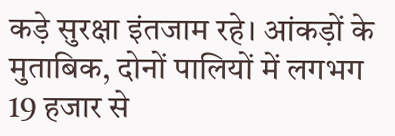कड़े सुरक्षा इंतजाम रहे। आंकड़ों के मुताबिक, दोनों पालियों में लगभग 19 हजार से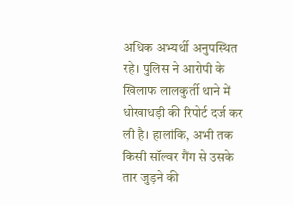अधिक अभ्यर्थी अनुपस्थित रहे। पुलिस ने आरोपी के खिलाफ लालकुर्ती थाने में धोखाधड़ी की रिपोर्ट दर्ज कर ली है। हालांकि, अभी तक किसी सॉल्वर गैंग से उसके तार जुड़ने की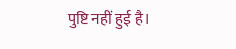पुष्टि नहीं हुई है।